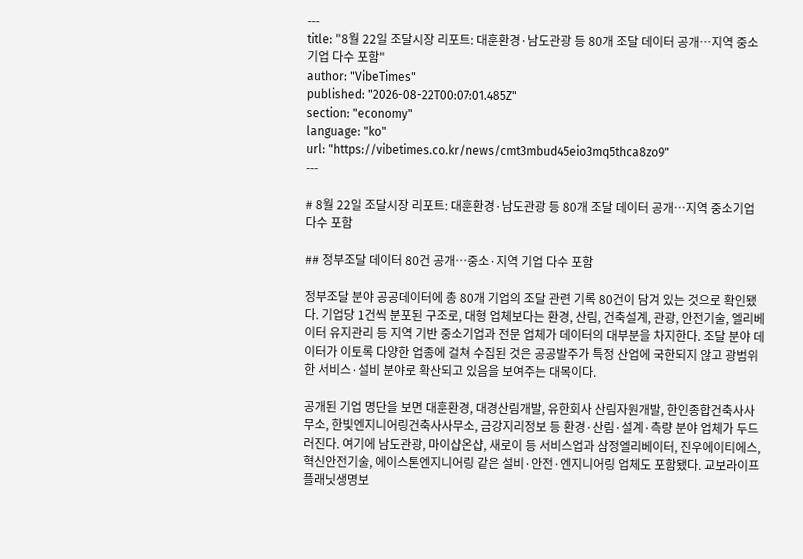---
title: "8월 22일 조달시장 리포트: 대훈환경·남도관광 등 80개 조달 데이터 공개…지역 중소기업 다수 포함"
author: "VibeTimes"
published: "2026-08-22T00:07:01.485Z"
section: "economy"
language: "ko"
url: "https://vibetimes.co.kr/news/cmt3mbud45eio3mq5thca8zo9"
---

# 8월 22일 조달시장 리포트: 대훈환경·남도관광 등 80개 조달 데이터 공개…지역 중소기업 다수 포함

## 정부조달 데이터 80건 공개…중소·지역 기업 다수 포함

정부조달 분야 공공데이터에 총 80개 기업의 조달 관련 기록 80건이 담겨 있는 것으로 확인됐다. 기업당 1건씩 분포된 구조로, 대형 업체보다는 환경, 산림, 건축설계, 관광, 안전기술, 엘리베이터 유지관리 등 지역 기반 중소기업과 전문 업체가 데이터의 대부분을 차지한다. 조달 분야 데이터가 이토록 다양한 업종에 걸쳐 수집된 것은 공공발주가 특정 산업에 국한되지 않고 광범위한 서비스·설비 분야로 확산되고 있음을 보여주는 대목이다.

공개된 기업 명단을 보면 대훈환경, 대경산림개발, 유한회사 산림자원개발, 한인종합건축사사무소, 한빛엔지니어링건축사사무소, 금강지리정보 등 환경·산림·설계·측량 분야 업체가 두드러진다. 여기에 남도관광, 마이샵온샵, 새로이 등 서비스업과 삼정엘리베이터, 진우에이티에스, 혁신안전기술, 에이스톤엔지니어링 같은 설비·안전·엔지니어링 업체도 포함됐다. 교보라이프플래닛생명보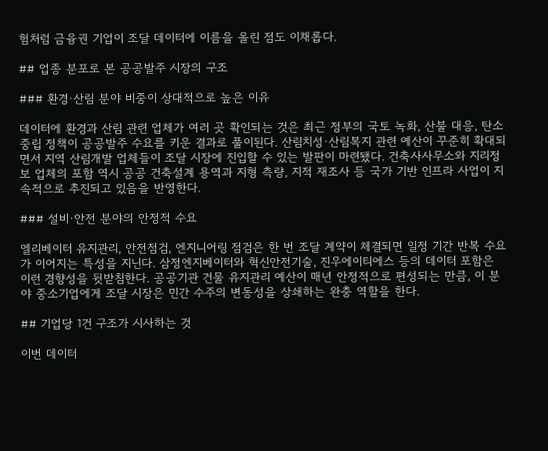험처럼 금융권 기업이 조달 데이터에 이름을 올린 점도 이채롭다.

## 업종 분포로 본 공공발주 시장의 구조

### 환경·산림 분야 비중이 상대적으로 높은 이유

데이터에 환경과 산림 관련 업체가 여러 곳 확인되는 것은 최근 정부의 국토 녹화, 산불 대응, 탄소중립 정책이 공공발주 수요를 키운 결과로 풀이된다. 산림치성·산림복지 관련 예산이 꾸준히 확대되면서 지역 산림개발 업체들이 조달 시장에 진입할 수 있는 발판이 마련됐다. 건축사사무소와 지리정보 업체의 포함 역시 공공 건축설계 용역과 지형 측량, 지적 재조사 등 국가 기반 인프라 사업이 지속적으로 추진되고 있음을 반영한다.

### 설비·안전 분야의 안정적 수요

엘리베이터 유지관리, 안전점검, 엔지니어링 점검은 한 번 조달 계약이 체결되면 일정 기간 반복 수요가 이어지는 특성을 지닌다. 삼정엔지베이터와 혁신안전기술, 진우에이티에스 등의 데이터 포함은 이런 경향성을 뒷받침한다. 공공기관 건물 유지관리 예산이 매년 안정적으로 편성되는 만큼, 이 분야 중소기업에게 조달 시장은 민간 수주의 변동성을 상쇄하는 완충 역할을 한다.

## 기업당 1건 구조가 시사하는 것

이번 데이터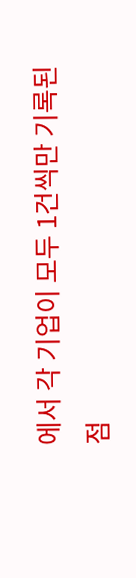에서 각 기업이 모두 1건씩만 기록된 점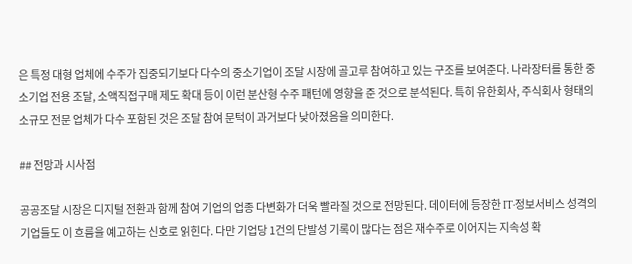은 특정 대형 업체에 수주가 집중되기보다 다수의 중소기업이 조달 시장에 골고루 참여하고 있는 구조를 보여준다. 나라장터를 통한 중소기업 전용 조달, 소액직접구매 제도 확대 등이 이런 분산형 수주 패턴에 영향을 준 것으로 분석된다. 특히 유한회사, 주식회사 형태의 소규모 전문 업체가 다수 포함된 것은 조달 참여 문턱이 과거보다 낮아졌음을 의미한다.

## 전망과 시사점

공공조달 시장은 디지털 전환과 함께 참여 기업의 업종 다변화가 더욱 빨라질 것으로 전망된다. 데이터에 등장한 IT·정보서비스 성격의 기업들도 이 흐름을 예고하는 신호로 읽힌다. 다만 기업당 1건의 단발성 기록이 많다는 점은 재수주로 이어지는 지속성 확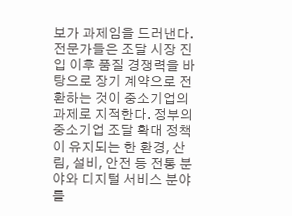보가 과제임을 드러낸다. 전문가들은 조달 시장 진입 이후 품질 경쟁력을 바탕으로 장기 계약으로 전환하는 것이 중소기업의 과제로 지적한다. 정부의 중소기업 조달 확대 정책이 유지되는 한 환경, 산림, 설비, 안전 등 전통 분야와 디지털 서비스 분야를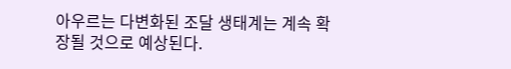아우르는 다변화된 조달 생태계는 계속 확장될 것으로 예상된다.